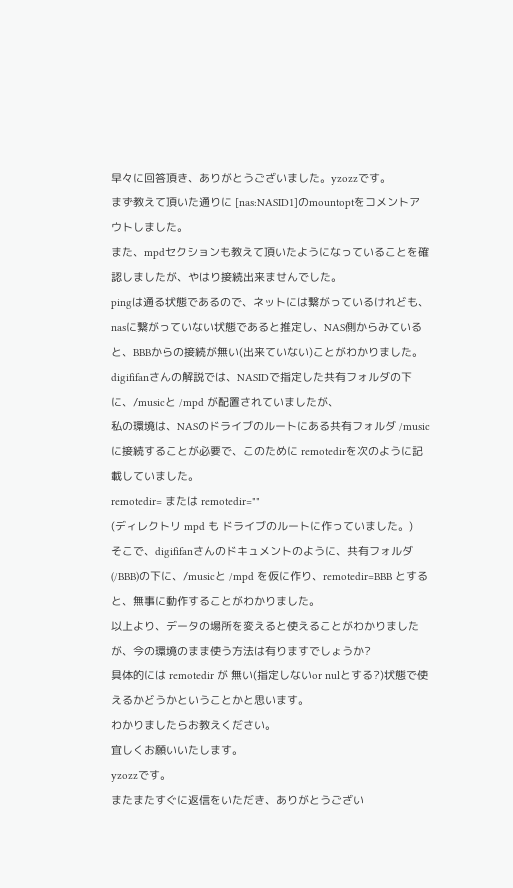早々に回答頂き、ありがとうございました。yzozzです。
まず教えて頂いた通りに [nas:NASID1]のmountoptをコメントアウトしました。
また、mpdセクションも教えて頂いたようになっていることを確認しましたが、やはり接続出来ませんでした。
pingは通る状態であるので、ネットには繋がっているけれども、nasに繋がっていない状態であると推定し、NAS側からみていると、BBBからの接続が無い(出来ていない)ことがわかりました。
digififanさんの解説では、NASIDで指定した共有フォルダの下に、/musicと /mpd が配置されていましたが、
私の環境は、NASのドライブのルートにある共有フォルダ /musicに接続することが必要で、このために remotedirを次のように記載していました。
remotedir= または remotedir=""
(ディレクトリ mpd も ドライブのルートに作っていました。)
そこで、digififanさんのドキュメントのように、共有フォルダ(/BBB)の下に、/musicと /mpd を仮に作り、remotedir=BBB とすると、無事に動作することがわかりました。
以上より、データの場所を変えると使えることがわかりましたが、今の環境のまま使う方法は有りますでしょうか?
具体的には remotedir が 無い(指定しないor nulとする?)状態で使えるかどうかということかと思います。
わかりましたらお教えください。
宜しくお願いいたします。
yzozzです。
またまたすぐに返信をいただき、ありがとうござい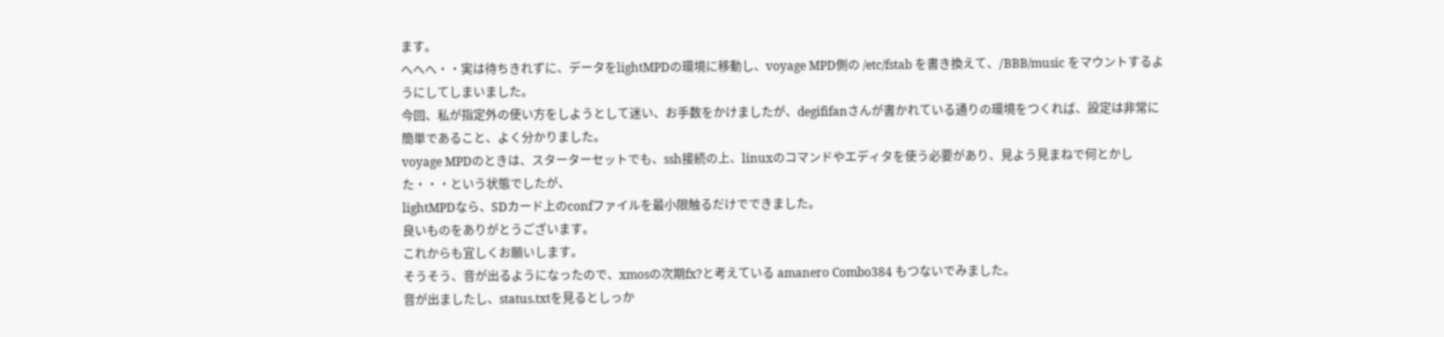ます。
へへへ・・実は待ちきれずに、データをlightMPDの環境に移動し、voyage MPD側の /etc/fstab を書き換えて、/BBB/music をマウントするようにしてしまいました。
今回、私が指定外の使い方をしようとして迷い、お手数をかけましたが、degififanさんが書かれている通りの環境をつくれば、設定は非常に簡単であること、よく分かりました。
voyage MPDのときは、スターターセットでも、ssh接続の上、linuxのコマンドやエディタを使う必要があり、見よう見まねで何とかした・・・という状態でしたが、
lightMPDなら、SDカード上のconfファイルを最小限触るだけでできました。
良いものをありがとうございます。
これからも宜しくお願いします。
そうそう、音が出るようになったので、xmosの次期fx?と考えている amanero Combo384 もつないでみました。
音が出ましたし、status.txtを見るとしっか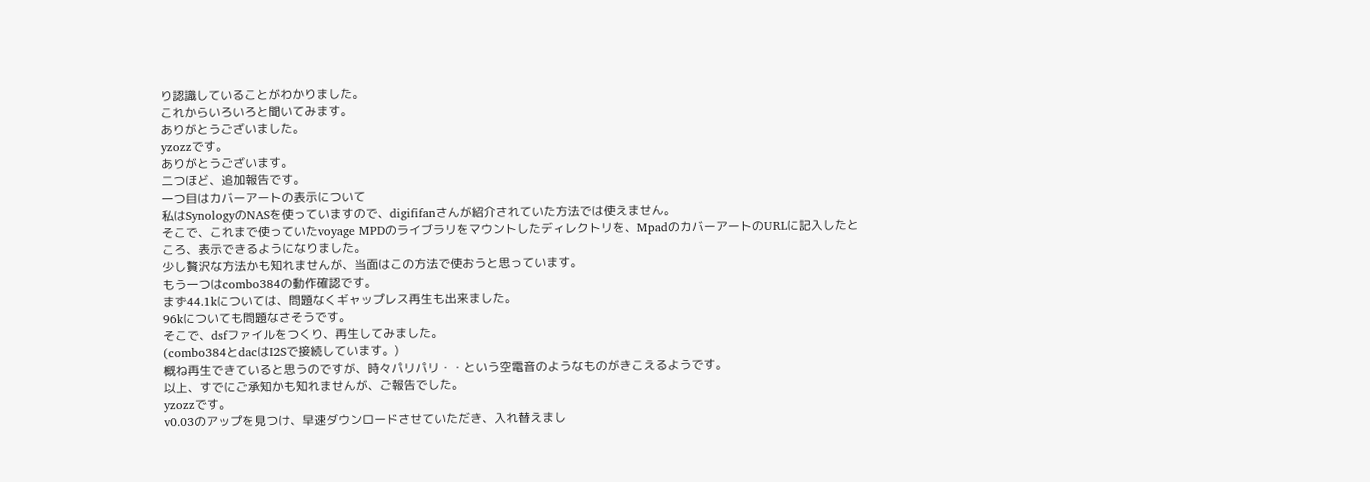り認識していることがわかりました。
これからいろいろと聞いてみます。
ありがとうございました。
yzozzです。
ありがとうございます。
二つほど、追加報告です。
一つ目はカバーアートの表示について
私はSynologyのNASを使っていますので、digififanさんが紹介されていた方法では使えません。
そこで、これまで使っていたvoyage MPDのライブラリをマウントしたディレクトリを、MpadのカバーアートのURLに記入したところ、表示できるようになりました。
少し贅沢な方法かも知れませんが、当面はこの方法で使おうと思っています。
もう一つはcombo384の動作確認です。
まず44.1kについては、問題なくギャップレス再生も出来ました。
96kについても問題なさそうです。
そこで、dsfファイルをつくり、再生してみました。
(combo384とdacはI2Sで接続しています。)
概ね再生できていると思うのですが、時々パリパリ・・という空電音のようなものがきこえるようです。
以上、すでにご承知かも知れませんが、ご報告でした。
yzozzです。
v0.03のアップを見つけ、早速ダウンロードさせていただき、入れ替えまし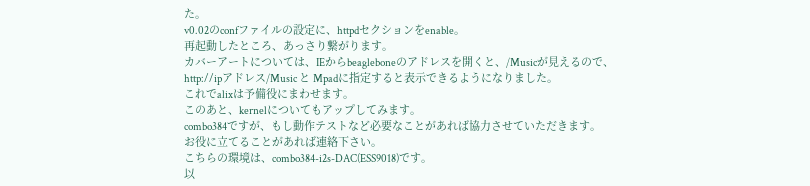た。
v0.02のconfファイルの設定に、httpdセクションをenable。
再起動したところ、あっさり繋がります。
カバーアートについては、IEからbeagleboneのアドレスを開くと、/Musicが見えるので、
http://ipアドレス/Music と Mpadに指定すると表示できるようになりました。
これでalixは予備役にまわせます。
このあと、kernelについてもアップしてみます。
combo384ですが、もし動作テストなど必要なことがあれば協力させていただきます。
お役に立てることがあれば連絡下さい。
こちらの環境は、combo384-i2s-DAC(ESS9018)です。
以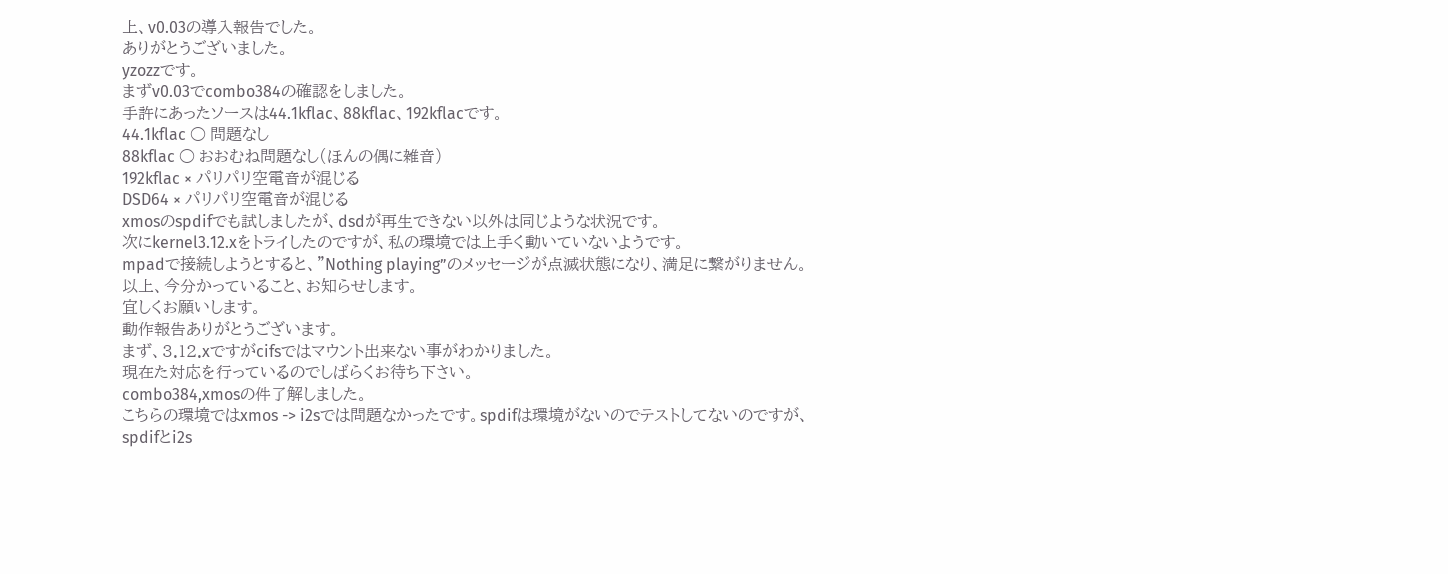上、v0.03の導入報告でした。
ありがとうございました。
yzozzです。
まずv0.03でcombo384の確認をしました。
手許にあったソースは44.1kflac、88kflac、192kflacです。
44.1kflac ○ 問題なし
88kflac ○ おおむね問題なし(ほんの偶に雑音)
192kflac × パリパリ空電音が混じる
DSD64 × パリパリ空電音が混じる
xmosのspdifでも試しましたが、dsdが再生できない以外は同じような状況です。
次にkernel3.12.xをトライしたのですが、私の環境では上手く動いていないようです。
mpadで接続しようとすると、"Nothing playing”のメッセージが点滅状態になり、満足に繋がりません。
以上、今分かっていること、お知らせします。
宜しくお願いします。
動作報告ありがとうございます。
まず、3.12.xですがcifsではマウント出来ない事がわかりました。
現在た対応を行っているのでしばらくお待ち下さい。
combo384,xmosの件了解しました。
こちらの環境ではxmos -> i2sでは問題なかったです。spdifは環境がないのでテストしてないのですが、
spdifとi2s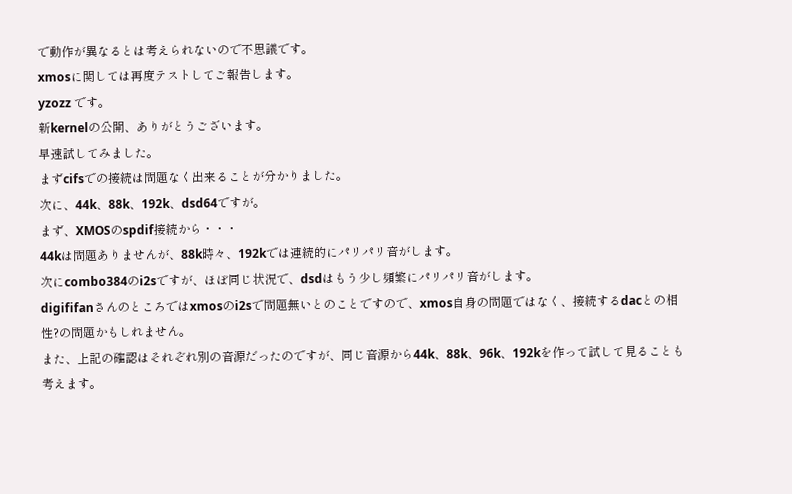で動作が異なるとは考えられないので不思議です。
xmosに関しては再度テストしてご報告します。
yzozz です。
新kernelの公開、ありがとうございます。
早速試してみました。
まずcifsでの接続は問題なく出来ることが分かりました。
次に、44k、88k、192k、dsd64ですが。
まず、XMOSのspdif接続から・・・
44kは問題ありませんが、88k時々、192kでは連続的にパリパリ音がします。
次にcombo384のi2sですが、ほぼ同じ状況で、dsdはもう少し頻繁にパリパリ音がします。
digififanさんのところではxmosのi2sで問題無いとのことですので、xmos自身の問題ではなく、接続するdacとの相性?の問題かもしれません。
また、上記の確認はそれぞれ別の音源だったのですが、同じ音源から44k、88k、96k、192kを作って試して見ることも考えます。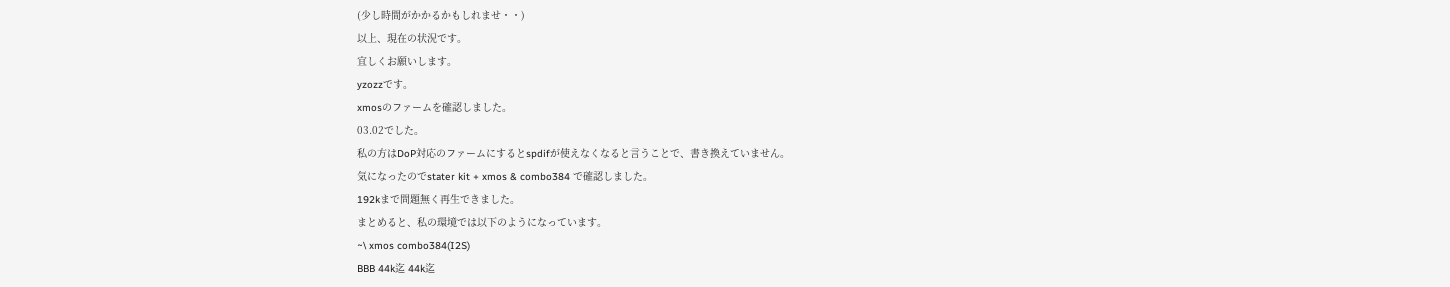(少し時間がかかるかもしれませ・・)
以上、現在の状況です。
宜しくお願いします。
yzozzです。
xmosのファームを確認しました。
03.02でした。
私の方はDoP対応のファームにするとspdifが使えなくなると言うことで、書き換えていません。
気になったのでstater kit + xmos & combo384 で確認しました。
192kまで問題無く再生できました。
まとめると、私の環境では以下のようになっています。
~\ xmos combo384(I2S)
BBB 44k迄 44k迄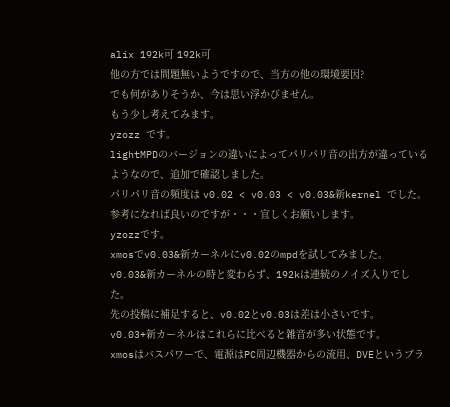alix 192k可 192k可
他の方では問題無いようですので、当方の他の環境要因?
でも何がありそうか、今は思い浮かびません。
もう少し考えてみます。
yzozz です。
lightMPDのバージョンの違いによってパリパリ音の出方が違っているようなので、追加で確認しました。
パリパリ音の頻度は v0.02 < v0.03 < v0.03&新kernel でした。
参考になれば良いのですが・・・宜しくお願いします。
yzozzです。
xmosでv0.03&新カーネルにv0.02のmpdを試してみました。
v0.03&新カーネルの時と変わらず、192kは連続のノイズ入りでした。
先の投稿に補足すると、v0.02とv0.03は差は小さいです。
v0.03+新カーネルはこれらに比べると雑音が多い状態です。
xmosはバスパワーで、電源はPC周辺機器からの流用、DVEというブラ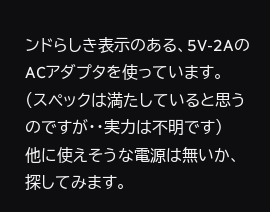ンドらしき表示のある、5V-2AのACアダプタを使っています。
(スペックは満たしていると思うのですが・・実力は不明です)
他に使えそうな電源は無いか、探してみます。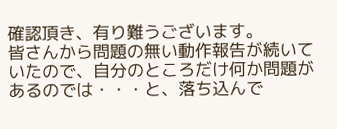確認頂き、有り難うございます。
皆さんから問題の無い動作報告が続いていたので、自分のところだけ何か問題があるのでは・・・と、落ち込んで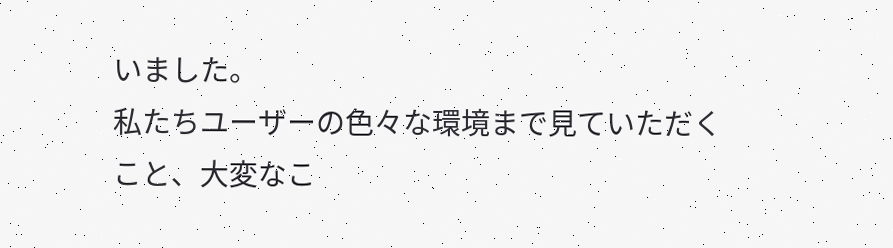いました。
私たちユーザーの色々な環境まで見ていただくこと、大変なこ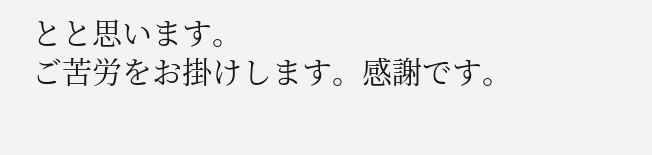とと思います。
ご苦労をお掛けします。感謝です。